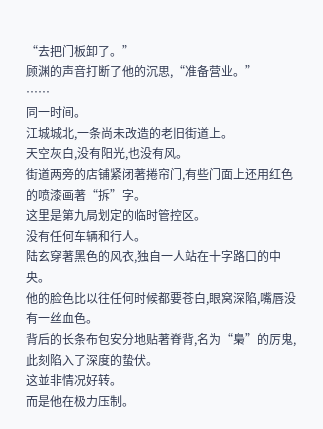“去把门板卸了。”
顾渊的声音打断了他的沉思,“准备营业。”
……
同一时间。
江城城北,一条尚未改造的老旧街道上。
天空灰白,没有阳光,也没有风。
街道两旁的店铺紧闭著捲帘门,有些门面上还用红色的喷漆画著“拆”字。
这里是第九局划定的临时管控区。
没有任何车辆和行人。
陆玄穿著黑色的风衣,独自一人站在十字路口的中央。
他的脸色比以往任何时候都要苍白,眼窝深陷,嘴唇没有一丝血色。
背后的长条布包安分地贴著脊背,名为“梟”的厉鬼,此刻陷入了深度的蛰伏。
这並非情况好转。
而是他在极力压制。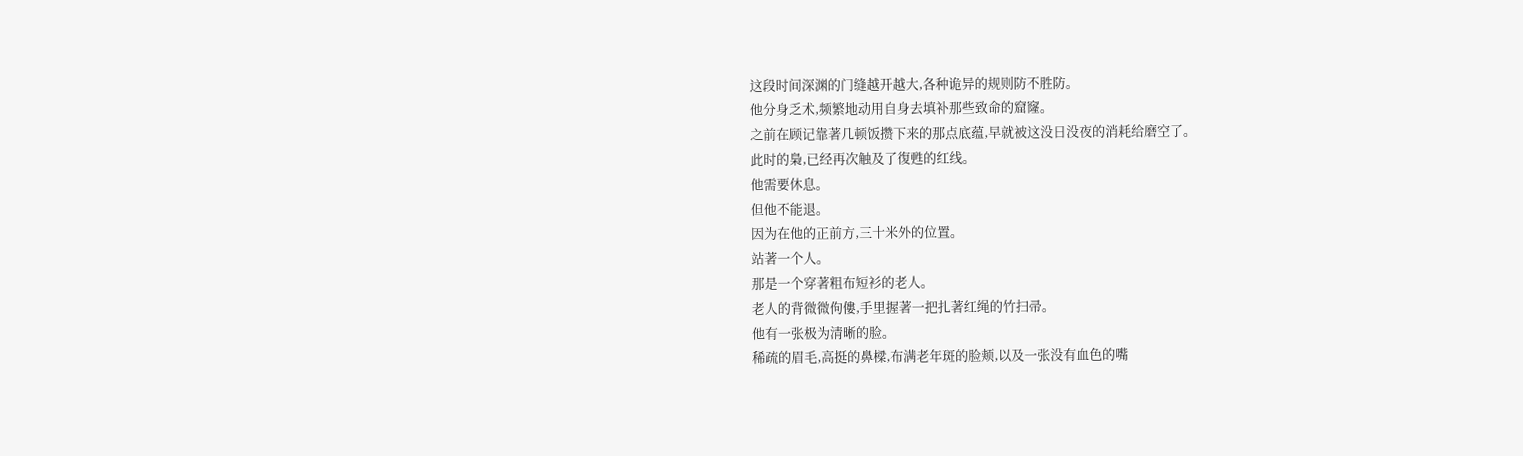这段时间深渊的门缝越开越大,各种诡异的规则防不胜防。
他分身乏术,频繁地动用自身去填补那些致命的窟窿。
之前在顾记靠著几顿饭攒下来的那点底蕴,早就被这没日没夜的消耗给磨空了。
此时的梟,已经再次触及了復甦的红线。
他需要休息。
但他不能退。
因为在他的正前方,三十米外的位置。
站著一个人。
那是一个穿著粗布短衫的老人。
老人的背微微佝僂,手里握著一把扎著红绳的竹扫帚。
他有一张极为清晰的脸。
稀疏的眉毛,高挺的鼻樑,布满老年斑的脸颊,以及一张没有血色的嘴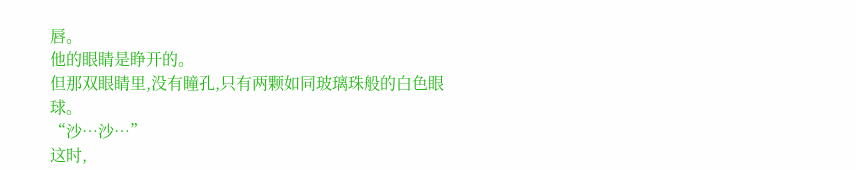唇。
他的眼睛是睁开的。
但那双眼睛里,没有瞳孔,只有两颗如同玻璃珠般的白色眼球。
“沙…沙…”
这时,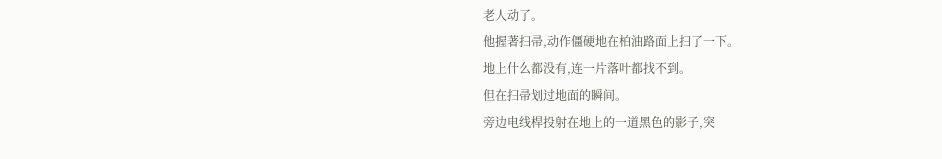老人动了。
他握著扫帚,动作僵硬地在柏油路面上扫了一下。
地上什么都没有,连一片落叶都找不到。
但在扫帚划过地面的瞬间。
旁边电线桿投射在地上的一道黑色的影子,突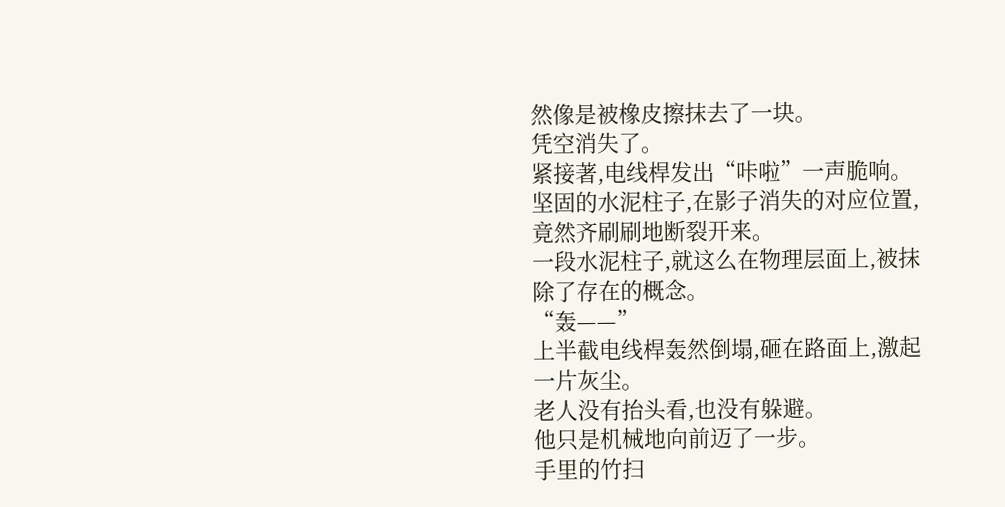然像是被橡皮擦抹去了一块。
凭空消失了。
紧接著,电线桿发出“咔啦”一声脆响。
坚固的水泥柱子,在影子消失的对应位置,竟然齐刷刷地断裂开来。
一段水泥柱子,就这么在物理层面上,被抹除了存在的概念。
“轰——”
上半截电线桿轰然倒塌,砸在路面上,激起一片灰尘。
老人没有抬头看,也没有躲避。
他只是机械地向前迈了一步。
手里的竹扫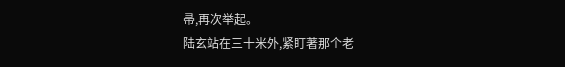帚,再次举起。
陆玄站在三十米外,紧盯著那个老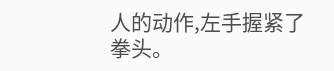人的动作,左手握紧了拳头。